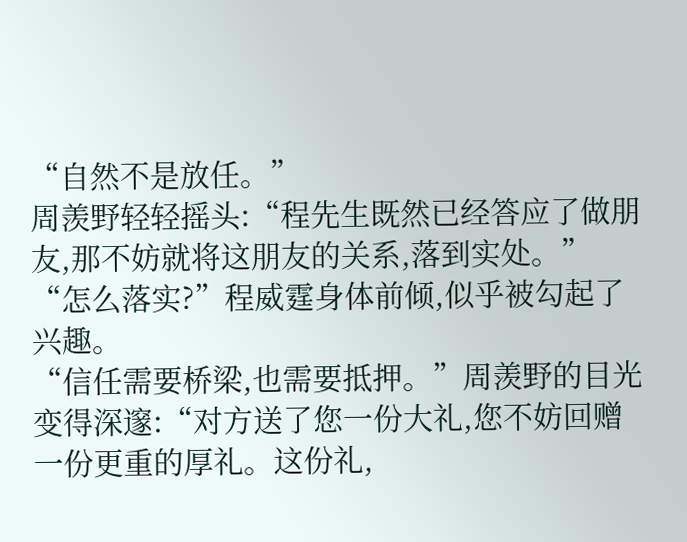“自然不是放任。”
周羡野轻轻摇头:“程先生既然已经答应了做朋友,那不妨就将这朋友的关系,落到实处。”
“怎么落实?”程威霆身体前倾,似乎被勾起了兴趣。
“信任需要桥梁,也需要抵押。”周羡野的目光变得深邃:“对方送了您一份大礼,您不妨回赠一份更重的厚礼。这份礼,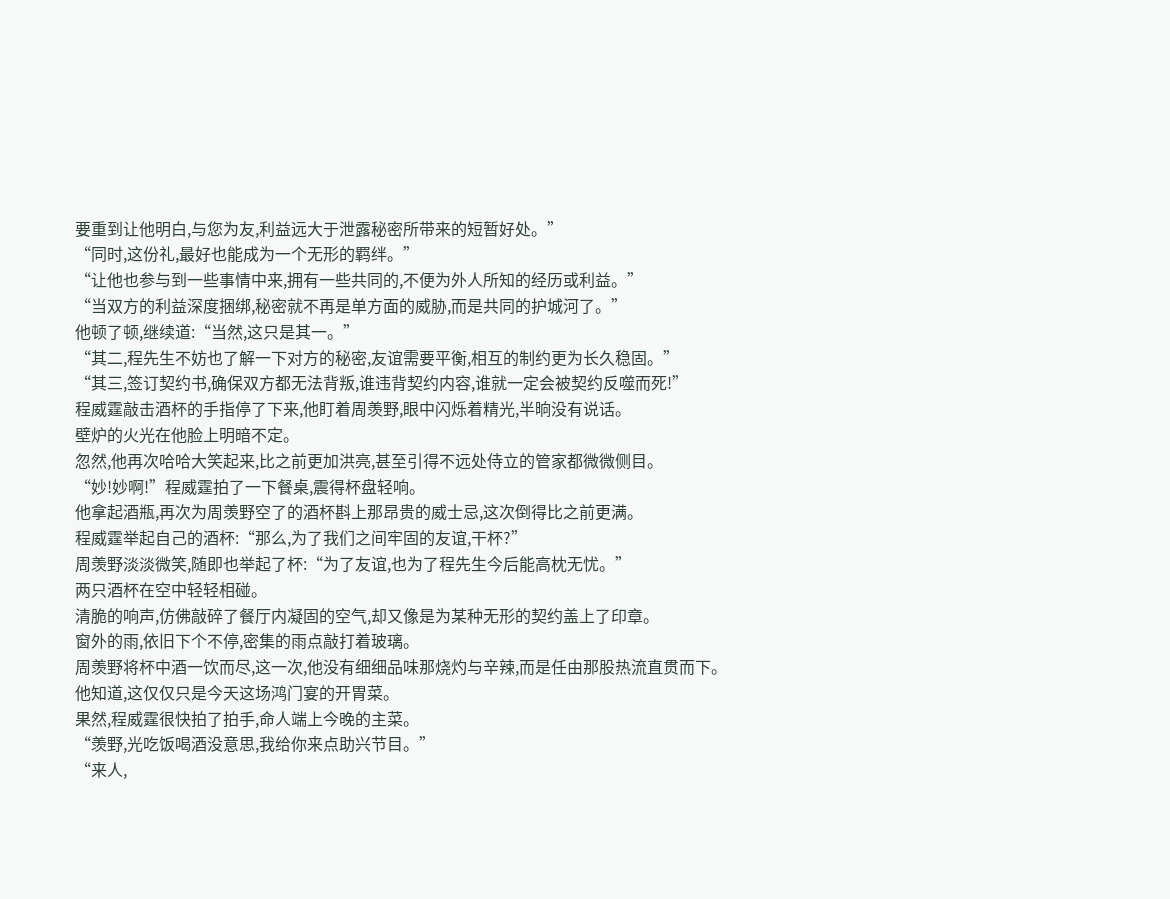要重到让他明白,与您为友,利益远大于泄露秘密所带来的短暂好处。”
“同时,这份礼,最好也能成为一个无形的羁绊。”
“让他也参与到一些事情中来,拥有一些共同的,不便为外人所知的经历或利益。”
“当双方的利益深度捆绑,秘密就不再是单方面的威胁,而是共同的护城河了。”
他顿了顿,继续道:“当然,这只是其一。”
“其二,程先生不妨也了解一下对方的秘密,友谊需要平衡,相互的制约更为长久稳固。”
“其三,签订契约书,确保双方都无法背叛,谁违背契约内容,谁就一定会被契约反噬而死!”
程威霆敲击酒杯的手指停了下来,他盯着周羡野,眼中闪烁着精光,半晌没有说话。
壁炉的火光在他脸上明暗不定。
忽然,他再次哈哈大笑起来,比之前更加洪亮,甚至引得不远处侍立的管家都微微侧目。
“妙!妙啊!”程威霆拍了一下餐桌,震得杯盘轻响。
他拿起酒瓶,再次为周羡野空了的酒杯斟上那昂贵的威士忌,这次倒得比之前更满。
程威霆举起自己的酒杯:“那么,为了我们之间牢固的友谊,干杯?”
周羡野淡淡微笑,随即也举起了杯:“为了友谊,也为了程先生今后能高枕无忧。”
两只酒杯在空中轻轻相碰。
清脆的响声,仿佛敲碎了餐厅内凝固的空气,却又像是为某种无形的契约盖上了印章。
窗外的雨,依旧下个不停,密集的雨点敲打着玻璃。
周羡野将杯中酒一饮而尽,这一次,他没有细细品味那烧灼与辛辣,而是任由那股热流直贯而下。
他知道,这仅仅只是今天这场鸿门宴的开胃菜。
果然,程威霆很快拍了拍手,命人端上今晚的主菜。
“羡野,光吃饭喝酒没意思,我给你来点助兴节目。”
“来人,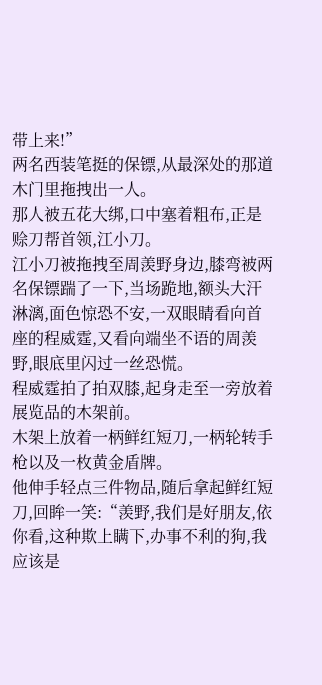带上来!”
两名西装笔挺的保镖,从最深处的那道木门里拖拽出一人。
那人被五花大绑,口中塞着粗布,正是赊刀帮首领,江小刀。
江小刀被拖拽至周羡野身边,膝弯被两名保镖踹了一下,当场跪地,额头大汗淋漓,面色惊恐不安,一双眼睛看向首座的程威霆,又看向端坐不语的周羡野,眼底里闪过一丝恐慌。
程威霆拍了拍双膝,起身走至一旁放着展览品的木架前。
木架上放着一柄鲜红短刀,一柄轮转手枪以及一枚黄金盾牌。
他伸手轻点三件物品,随后拿起鲜红短刀,回眸一笑:“羡野,我们是好朋友,依你看,这种欺上瞒下,办事不利的狗,我应该是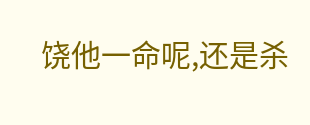饶他一命呢,还是杀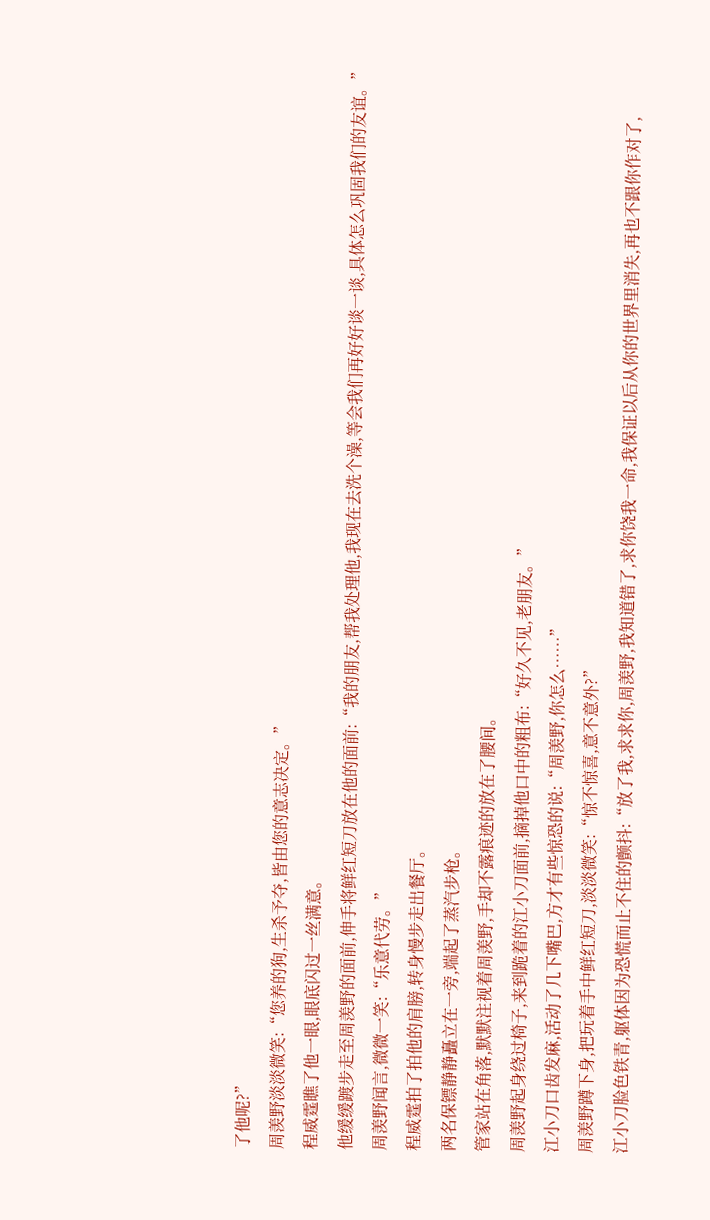了他呢?”
周羡野淡淡微笑:“您养的狗,生杀予夺,皆由您的意志决定。”
程威霆瞧了他一眼,眼底闪过一丝满意。
他缓缓踱步走至周羡野的面前,伸手将鲜红短刀放在他的面前:“我的朋友,帮我处理他,我现在去洗个澡,等会我们再好好谈一谈,具体怎么巩固我们的友谊。”
周羡野闻言,微微一笑:“乐意代劳。”
程威霆拍了拍他的肩膀,转身慢步走出餐厅。
两名保镖静静矗立在一旁,端起了蒸汽步枪。
管家站在角落,默默注视着周羡野,手却不露痕迹的放在了腰间。
周羡野起身绕过椅子,来到跪着的江小刀面前,摘掉他口中的粗布:“好久不见,老朋友。”
江小刀口齿发麻,活动了几下嘴巴,方才有些惊恐的说:“周羡野,你怎么……”
周羡野蹲下身,把玩着手中鲜红短刀,淡淡微笑:“惊不惊喜,意不意外?”
江小刀脸色铁青,躯体因为恐慌而止不住的颤抖:“放了我,求求你,周羡野,我知道错了,求你饶我一命,我保证以后从你的世界里消失,再也不跟你作对了,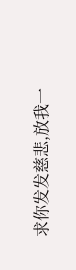求你发发慈悲,放我一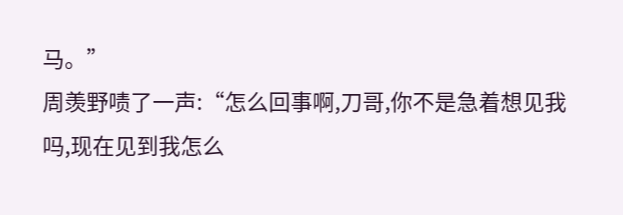马。”
周羡野啧了一声:“怎么回事啊,刀哥,你不是急着想见我吗,现在见到我怎么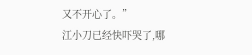又不开心了。”
江小刀已经快吓哭了,哪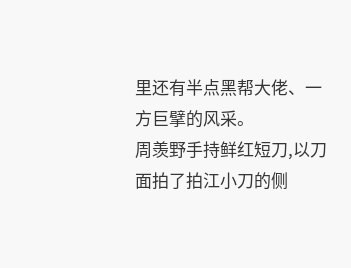里还有半点黑帮大佬、一方巨擘的风采。
周羡野手持鲜红短刀,以刀面拍了拍江小刀的侧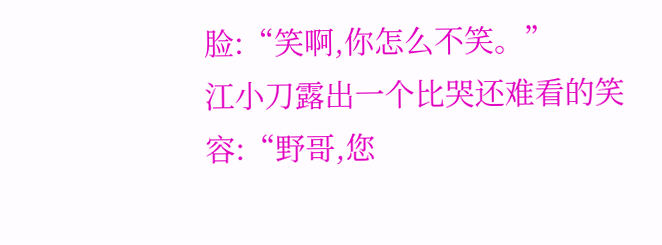脸:“笑啊,你怎么不笑。”
江小刀露出一个比哭还难看的笑容:“野哥,您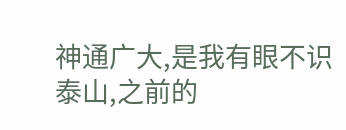神通广大,是我有眼不识泰山,之前的